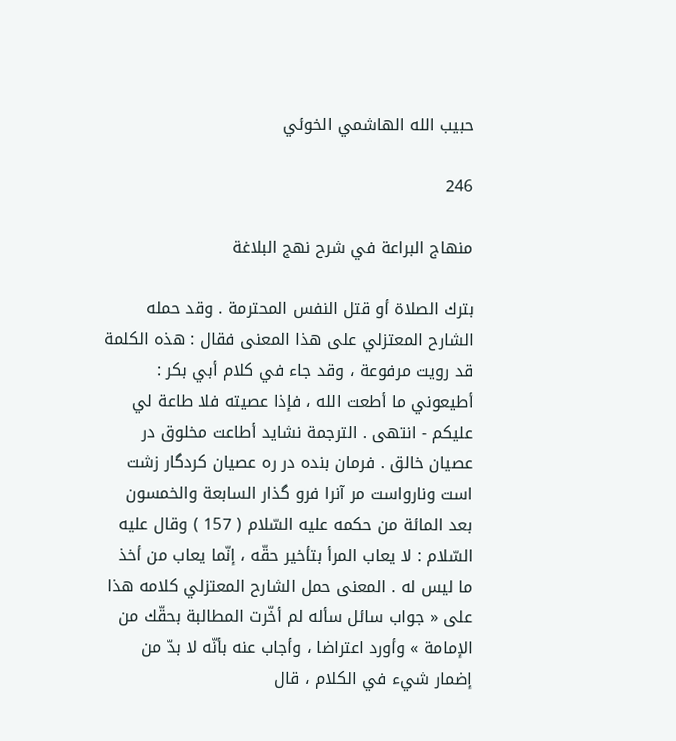حبيب الله الهاشمي الخوئي

246

منهاج البراعة في شرح نهج البلاغة

بترك الصلاة أو قتل النفس المحترمة . وقد حمله الشارح المعتزلي على هذا المعنى فقال : هذه الكلمة قد رويت مرفوعة ، وقد جاء في كلام أبي بكر : أطيعوني ما أطعت الله ، فإذا عصيته فلا طاعة لي عليكم - انتهى . الترجمة نشايد أطاعت مخلوق در عصيان خالق . فرمان بنده در ره عصيان كردگار زشت است ونارواست مر آنرا فرو گذار السابعة والخمسون بعد المائة من حكمه عليه السّلام ( 157 ) وقال عليه السّلام : لا يعاب المرأ بتأخير حقّه ، إنّما يعاب من أخذ ما ليس له . المعنى حمل الشارح المعتزلي كلامه هذا على « جواب سائل سأله لم أخّرت المطالبة بحقّك من الإمامة » وأورد اعتراضا ، وأجاب عنه بأنّه لا بدّ من إضمار شيء في الكلام ، قال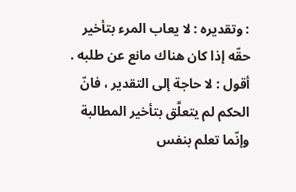: وتقديره : لا يعاب المرء بتأخير حقّه إذا كان هناك مانع عن طلبه . أقول : لا حاجة إلى التقدير ، فانّ الحكم لم يتعلَّق بتأخير المطالبة وإنّما تعلم بنفس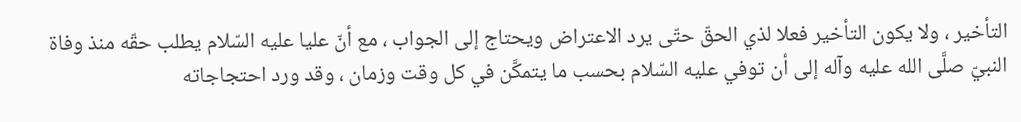التأخير ، ولا يكون التأخير فعلا لذي الحقّ حتّى يرد الاعتراض ويحتاج إلى الجواب ، مع أنّ عليا عليه السّلام يطلب حقّه منذ وفاة النبيّ صلَّى الله عليه وآله إلى أن توفي عليه السّلام بحسب ما يتمكَّن في كل وقت وزمان ، وقد ورد احتجاجاته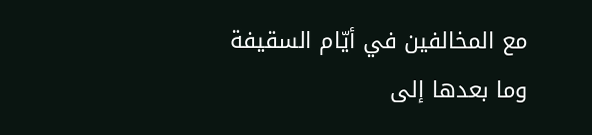مع المخالفين في أيّام السقيفة وما بعدها إلى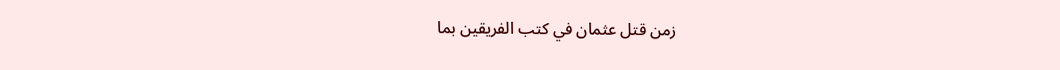زمن قتل عثمان في كتب الفريقين بما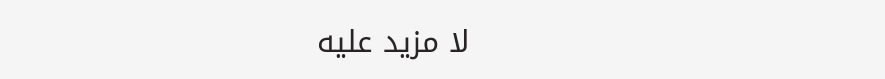لا مزيد عليه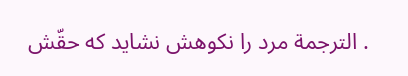. الترجمة مرد را نكوهش نشايد كه حقّش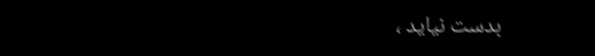بدست نيايد ،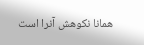همانا نكوهش آنرا است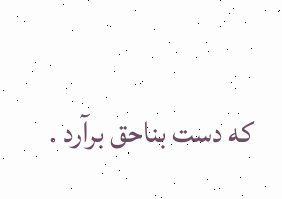كه دست بناحق برآرد .